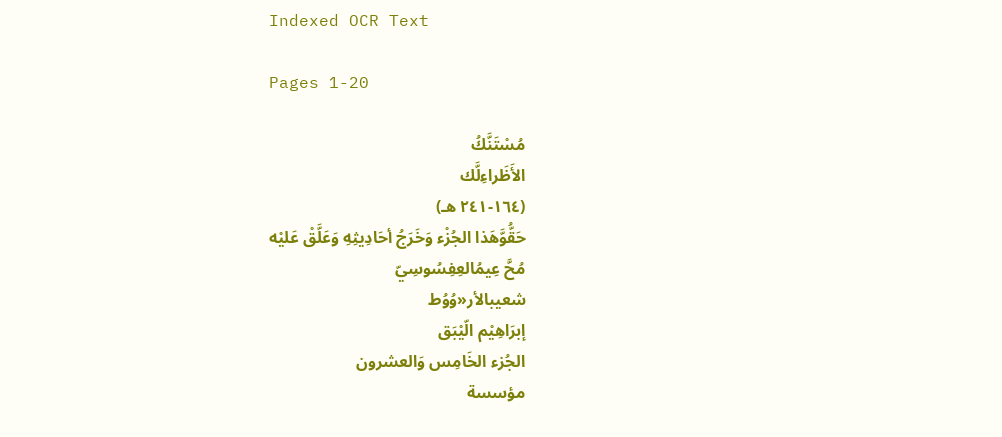Indexed OCR Text

Pages 1-20

مُسْتَنَّكُ
الأَظَراءِلَّك
(١٦٤-٢٤١ هـ)
حَقُّوَّهَذا الجُزْء وَخَرَجُ أحَادِيثِهِ وَعَلَّقْ عَليْه
مُحَّ عِيمُالعِفِسُوسِيّ
شعيبالأر«وُوُط
إبرَاهِيْم الّيْبَق
الجُزء الخَامِس وَالعشرون
مؤسسة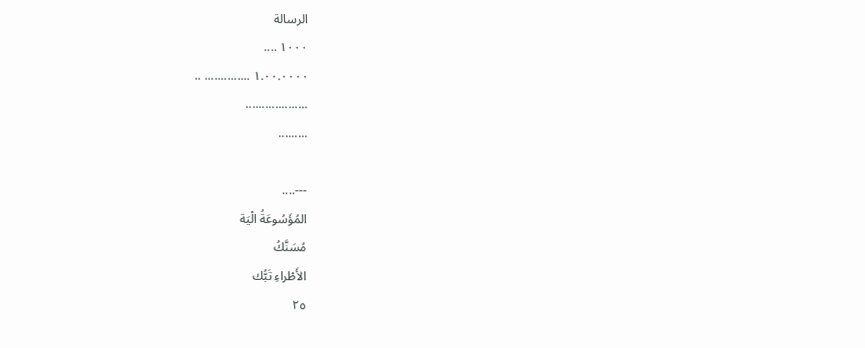الرسالة
١٠٠٠ ....
١.٠٠.٠٠٠٠ .............. ..
...................
.........

---....
المُؤَسُوعَةُ الْيَة
مُسَنَّكُ
الأَطْراءِ تَبُّك
٢٥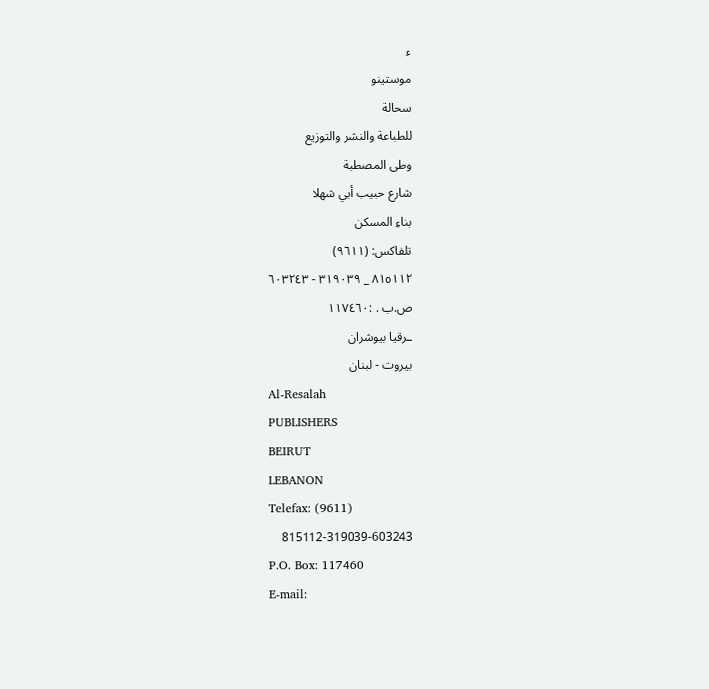ء
موستينو
سحالة
للطباعة والنشر والتوزيع
وطى المصطبة
شارع حبيب أبي شهلا
بناءِ المسكن
تلفاكس: (٩٦١١)
٨١٥١١٢ _ ٣١٩٠٣٩ - ٦٠٣٢٤٣
ص.ب . :١١٧٤٦٠
ـرقيا بيوشران
بيروت - لبنان
Al-Resalah
PUBLISHERS
BEIRUT
LEBANON
Telefax: (9611)
815112-319039-603243
P.O. Box: 117460
E-mail: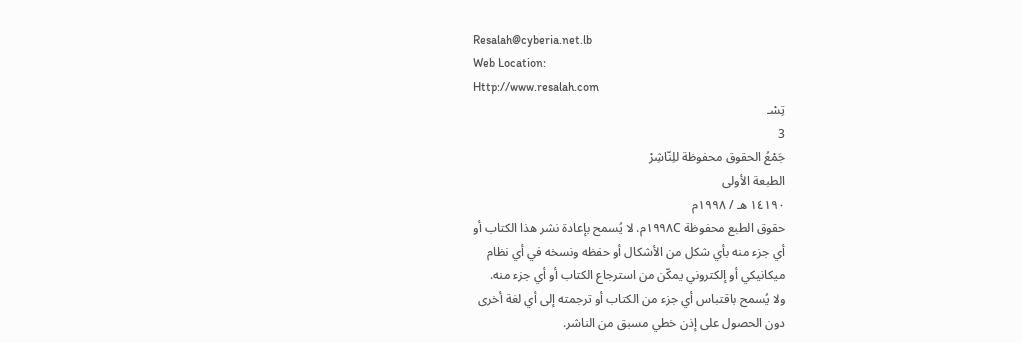Resalah@cyberia.net.lb
Web Location:
Http://www.resalah.com
تِسْـ
3
جَمْعُ الحقوق محفوظة للِنّاشِرْ
الطبعة الأولى
١٤١٩٠ هـ / ١٩٩٨م
حقوق الطبع محفوظة ١٩٩٨Cم. لا يُسمح بإعادة نشر هذا الكتاب أو
أي جزء منه بأي شكل من الأشكال أو حفظه ونسخه في أي نظام
ميكانيكي أو إلكتروني يمكّن من استرجاع الكتاب أو أي جزء منه.
ولا يُسمح باقتباس أي جزء من الكتاب أو ترجمته إلى أي لغة أخرى
دون الحصول على إذن خطي مسبق من الناشر.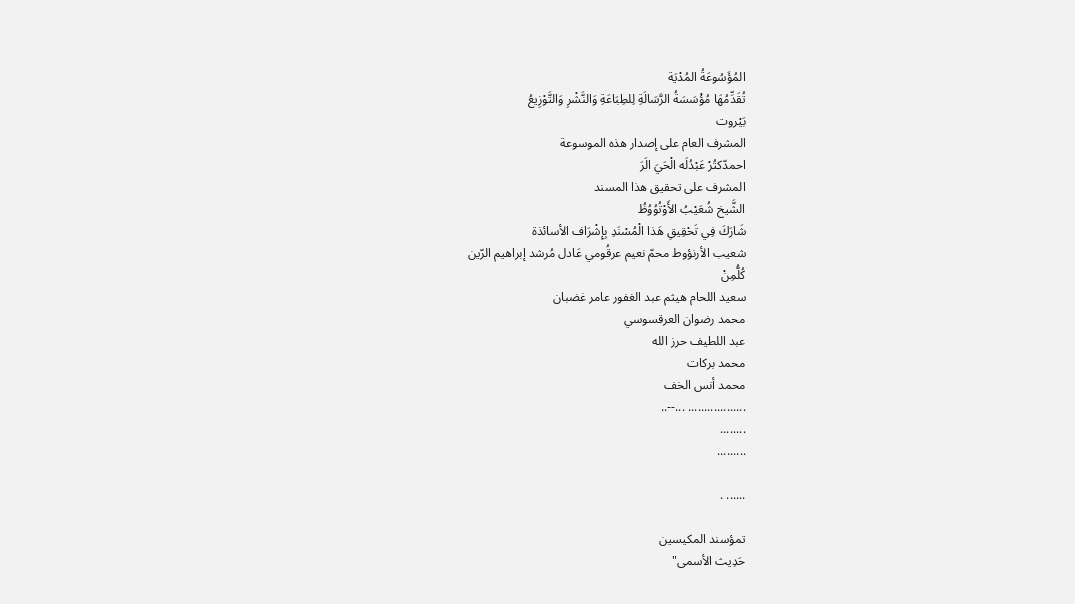المُؤَسُوعَةُ المُدْيَة
تُقَدِّمُهَا مُؤْسَسَةُ الرَّسَالَةِ لِلطِبَاعَةِ وَالنَّشْرِ وَالتَّوْزِيعُ
بَيْروت
المشرف العام على إصدار هذه الموسوعة
احمدّكتُرْ عَبْدُلَه الْحَيَ الَرَ
المشرف على تحقيق هذا المسند
الشَّيخ شُعَيْبُ الأَوْتُوُوُظُ
شَارَكَ فِي تَحْقِيقِ هَذا الْمُسْنَدِ بِإِشْرَاف الأسائذة
شعيب الأرنؤوط محمّ نعيم عرقُومي عَادل مُرشد إبراهيم الرّين
كُلُّمِنْ
سعيد اللحام هيثم عبد الغفور عامر غضبان
محمد رضوان العرقسوسي
عبد اللطيف حرز الله
محمد بركات
محمد أنس الخف
.................. ...--..
........
.........

...... .

تمؤسند المكيسين
حَدِيث الأسمى"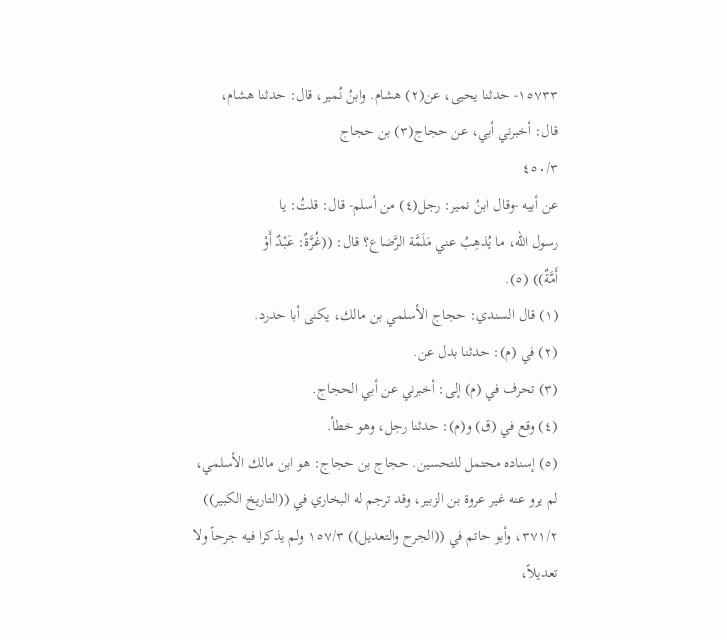١٥٧٣٣- حدثنا يحيى، عن(٢) هشام. وابنُ نُمير، قال: حدثنا هشام،
قال: أخبرني أبي، عن حجاج(٣) بن حجاج
٤٥٠/٣
عن أبيه -وقال ابنُ نمير: رجل(٤) من أسلم- قال: قلتُ: يا
رسول الله، ما يُذهِبُ عني مَلَمَّة الرَّضاع؟ قال: ((غُرَّةٌ: عَبْدٌ أَوْ
أَمَّةٌ)) (٥).
(١) قال السندي: حجاج الأسلمي بن مالك، يكنى أبا حدرد.
(٢) في (م): حدثنا بدل عن.
(٣) تحرف في (م) إلى: أخبرني عن أبي الحجاج.
(٤) وقع في (ق) و(م): حدثنا رجل، وهو خطأ.
(٥) إسناده محتمل للتحسين. حجاج بن حجاج: هو ابن مالك الأسلمي،
لم يرو عنه غير عروة بن الزبير، وقد ترجم له البخاري في ((التاريخ الكبير))
٣٧١/٢، وأبو حاتم في ((الجرح والتعديل)) ١٥٧/٣ ولم يذكرا فيه جرحاً ولا
تعديلاً،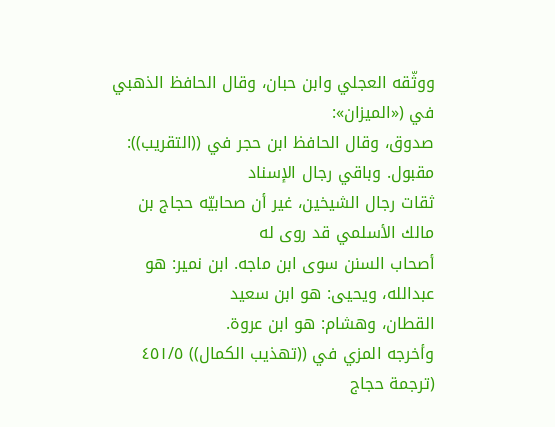ووثّقه العجلي وابن حبان، وقال الحافظ الذهبي في («الميزان»:
صدوق، وقال الحافظ ابن حجر في ((التقريب)): مقبول. وباقي رجال الإسناد
ثقات رجال الشيخين، غير أن صحابيّه حجاج بن مالك الأسلمي قد روى له
أصحاب السنن سوى ابن ماجه. ابن نمير: هو عبدالله، ويحيى: هو ابن سعيد
القطان، وهشام: هو ابن عروة.
وأخرجه المزي في ((تهذيب الكمال)) ٤٥١/٥ (ترجمة حجاج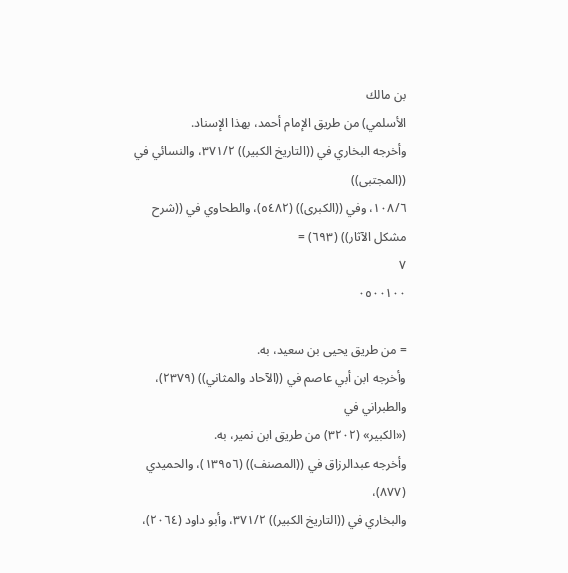بن مالك
الأسلمي) من طريق الإمام أحمد، بهذا الإسناد.
وأخرجه البخاري في ((التاريخ الكبير)) ٣٧١/٢، والنسائي في ((المجتبى))
١٠٨/٦، وفي ((الكبرى)) (٥٤٨٢)، والطحاوي في ((شرح مشكل الآثار)) (٦٩٣) =
٧
٠٥٠٠١٠٠

= من طريق يحيى بن سعيد، به.
وأخرجه ابن أبي عاصم في ((الآحاد والمثاني)) (٢٣٧٩)، والطبراني في
(«الكبير» (٣٢٠٢) من طريق ابن نمير، به.
وأخرجه عبدالرزاق في ((المصنف)) (١٣٩٥٦)، والحميدي (٨٧٧)،
والبخاري في ((التاريخ الكبير)) ٣٧١/٢، وأبو داود (٢٠٦٤)،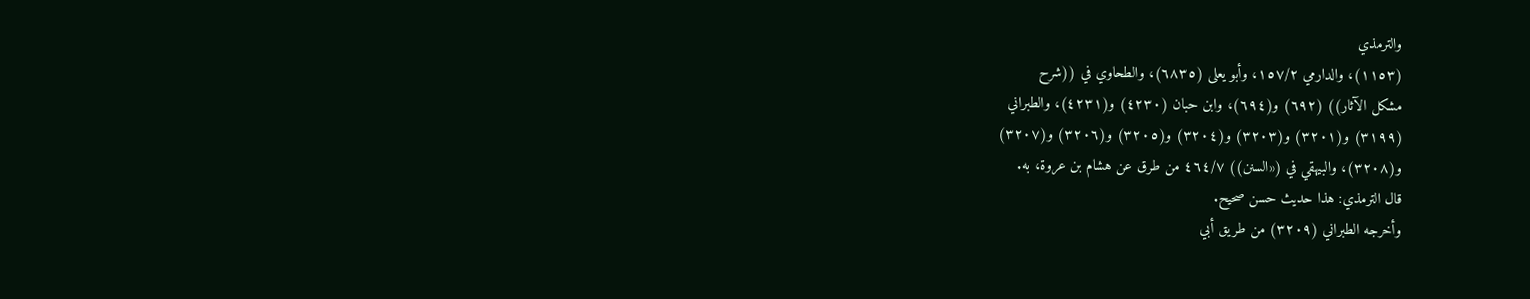والترمذي
(١١٥٣)، والدارمي ١٥٧/٢، وأبو يعلى (٦٨٣٥)، والطحاوي في ((شرح
مشكل الآثار)) (٦٩٢) و(٦٩٤)، وابن حبان (٤٢٣٠) و(٤٢٣١)، والطبراني
(٣١٩٩) و(٣٢٠١) و(٣٢٠٣) و(٣٢٠٤) و(٣٢٠٥) و(٣٢٠٦) و(٣٢٠٧)
و(٣٢٠٨)، والبيهقي في («السنن)) ٤٦٤/٧ من طرق عن هشام بن عروة، به.
قال الترمذي: هذا حديث حسن صحيح.
وأخرجه الطبراني (٣٢٠٩) من طريق أبي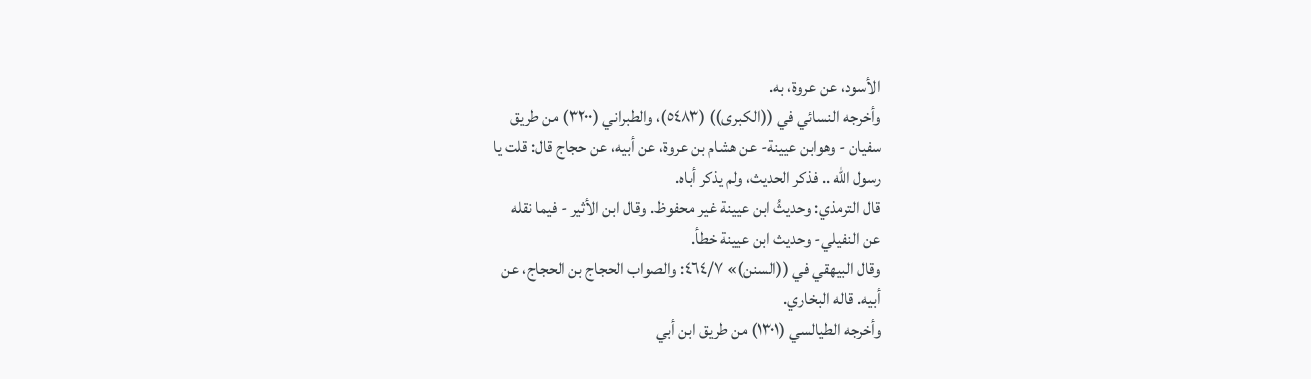الأسود، عن عروة، به.
وأخرجه النسائي في ((الكبرى)) (٥٤٨٣)، والطبراني (٣٢٠٠) من طريق
سفيان - وهوابن عيينة- عن هشام بن عروة، عن أبيه، عن حجاج قال: قلت يا
رسول الله .. فذكر الحديث، ولم يذكر أباه.
قال الترمذي: وحديثُ ابن عيينة غير محفوظ. وقال ابن الأثير - فيما نقله
عن النفيلي- وحديث ابن عيينة خطأ.
وقال البيهقي في ((السنن)» ٤٦٤/٧: والصواب الحجاج بن الحجاج، عن
أبيه. قاله البخاري.
وأخرجه الطيالسي (١٣٠١) من طريق ابن أبي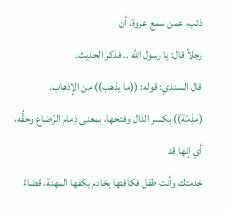ذئب، عمن سمع عروة، أن
رجلاً قال: يا رسول الله .. فذكر الحديث.
قال السندي: قوله: ((ما يذهب)) من الإذهاب.
(مذِمّة)) بكسر الذال وفتحها، بمعنى ذِمام الرّضاع وحقُّه، أي إنها قد
خدمتك وأنت طفل فكافئها بخادم يكفها المهنة، قضاءً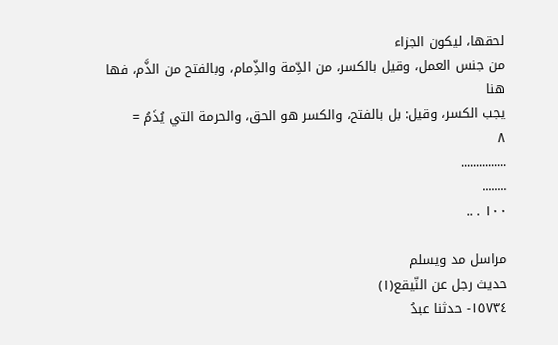لحقها، ليكون الجزاء
من جنس العمل، وقيل بالكسر، من الدِّمة والذِّمام، وبالفتح من الذَّم، فها هنا
يجب الكسر، وقيل: بل بالفتح، والكسر هو الحق، والحرمة التي يُذَمُ =
٨
...............
........
١٠٠ . ..

مراسل مد ويسلم
حديث رجل عن النّيقع(١)
١٥٧٣٤- حدثنا عبدُ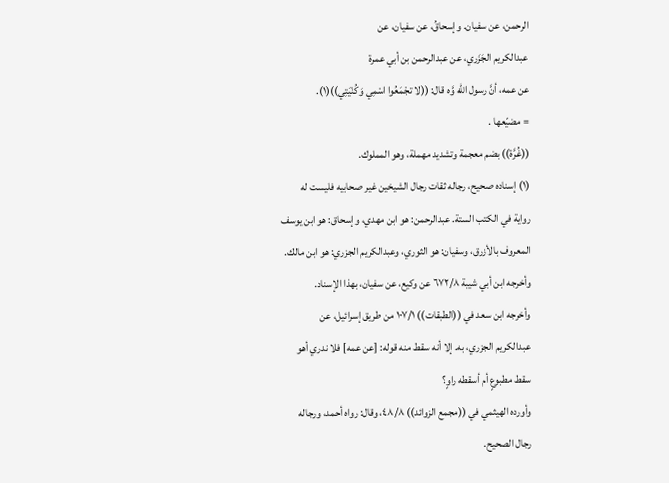الرحمن، عن سفيان. وإسحاقُ، عن سفيان، عن
عبدالكريم الجَزَري، عن عبدالرحمن بن أبي عمرة
عن عمه، أنَّ رسول الله وَّه قال: ((لا تجْمَعُوا اسْمِي وَكُنْيَتِي))(١).
= مضيّعها .
((غُرَّة)) بضم معجمة وتشديد مهملة، وهو المملوك.
(١) إسناده صحيح، رجاله ثقات رجال الشيخين غير صحابيه فليست له
رواية في الكتب الستة. عبدالرحمن: هو ابن مهدي، وإسحاق: هو ابن يوسف
المعروف بالأزرق، وسفيان: هو الثوري، وعبدالكريم الجزري: هو ابن مالك.
وأخرجه ابن أبي شيبة ٦٧٢/٨ عن وكيع، عن سفيان، بهذا الإسناد.
وأخرجه ابن سعد في ((الطبقات)) ١٠٧/١ من طريق إسرائيل، عن
عبدالكريم الجزري، به. إلا أنه سقط منه قوله: [عن عمه] فلا ندري أهو
سقط مطبوعٍ أم أسقطه راوٍ؟
وأورده الهيثمي في ((مجمع الزوائد)) ٤٨/٨، وقال: رواه أحمد، ورجاله
رجال الصحيح.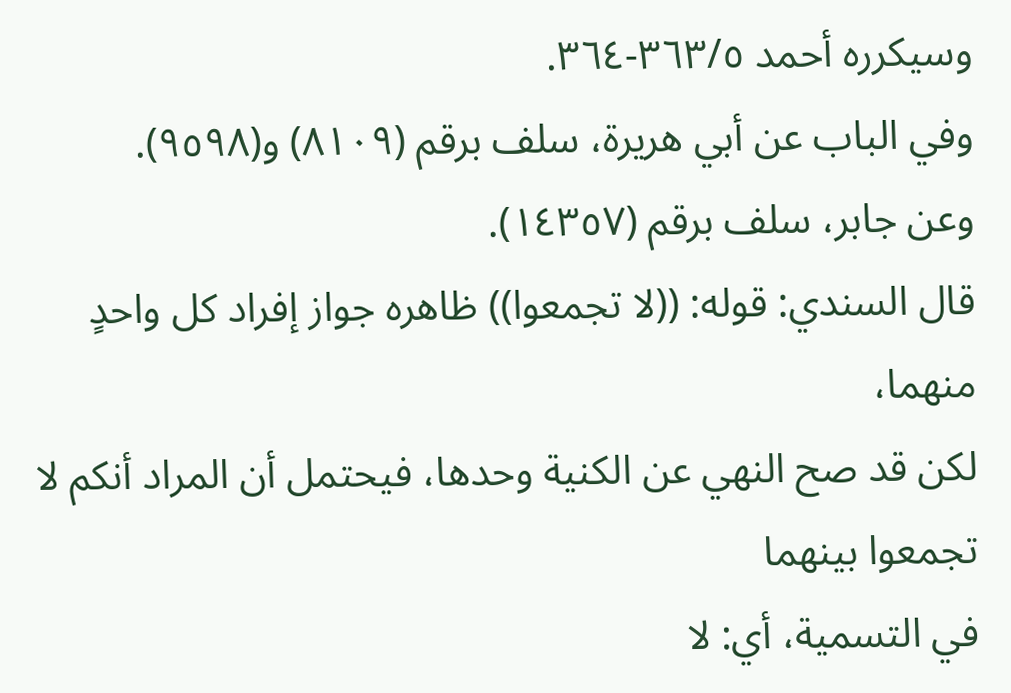وسیکرره أحمد ٣٦٣/٥-٣٦٤.
وفي الباب عن أبي هريرة، سلف برقم (٨١٠٩) و(٩٥٩٨).
وعن جابر، سلف برقم (١٤٣٥٧).
قال السندي: قوله: ((لا تجمعوا)) ظاهره جواز إفراد كل واحدٍ منهما،
لكن قد صح النهي عن الكنية وحدها، فيحتمل أن المراد أنكم لا تجمعوا بينهما
في التسمية، أي: لا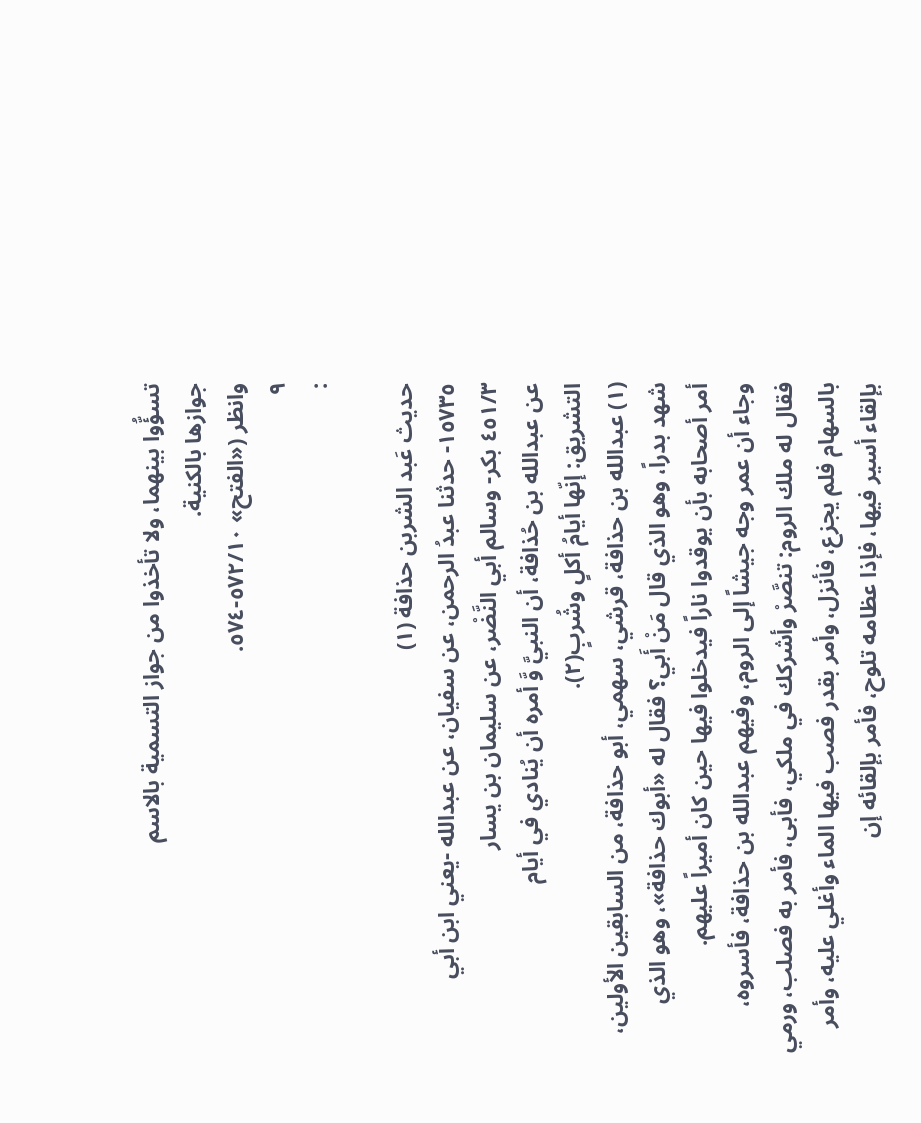تسؤُّوا بينهما، ولا تأخذوا من جواز التسمية بالاسم
جوازها بالكنية.
وانظر («الفتح» ٥٧٢/١٠-٥٧٤.
٩
:

حديث عَبد الشربن حذافة (١)
١٥٧٣٥- حدثنا عبدُ الرحمن، عن سفيان، عن عبدالله -يعني ابن أبي
٤٥١/٣ بكر- وسالم أبي النَّضْر، عن سليمان بن يسار
عن عبدالله بن حُذافة، أن النبيَّ وَّ أمره أن يُنادي في أيام
التشريق: إنّها أيامُ أكلٍ وشُربٍ(٢).
(١) عبدالله بن حذافة، قرشي، سهمي، أبو حذافة، من السابقين الأولين،
شهد بدراً، وهو الذي قال مَنْ أَبي؟ فقال له «أبوك حذافة»، وهو الذي
أمر أصحابه بأن يوقدوا ناراً فيدخلوا فيها حين كان أميراً عليهم.
وجاء أن عمر وجه جيشاً إلى الروم، وفيهم عبدالله بن حذافة، فأسروه،
فقال له ملك الروم: تنصَّرْ وأشركك في ملكي، فأبى، فأمر به فصلب، ورمي
بالسهام فلم يجزع، فأنزل، وأمر بقدر فصب فيها الماء وأغلي عليه، وأمر
بإلقاء أسير فيها، فإذا عظامه تلوح، فأمر بإلقائه إن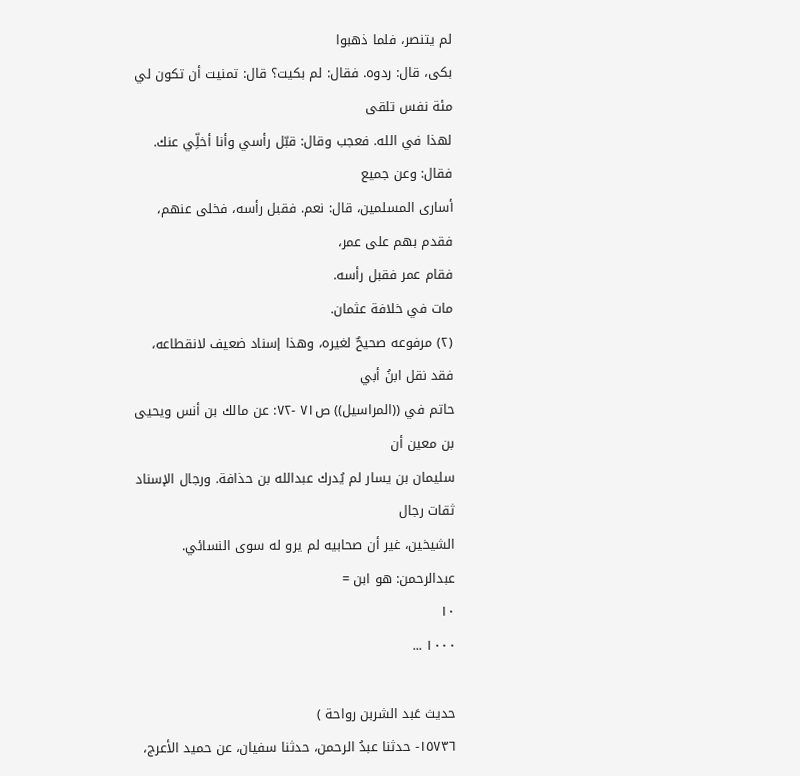لم يتنصر، فلما ذهبوا
بكى، قال: ردوه. فقال: لم بكيت؟ قال: تمنيت أن تكون لي مئة نفس تلقى
لهذا في الله. فعجب وقال: قبّل رأسي وأنا أخلِّي عنك. فقال: وعن جميع
أسارى المسلمين، قال: نعم. فقبل رأسه، فخلى عنهم، فقدم بهم على عمر،
فقام عمر فقبل رأسه.
مات في خلافة عثمان.
(٢) مرفوعه صحيحٌ لغيره، وهذا إسناد ضعيف لانقطاعه، فقد نقل ابنُ أبي
حاتم في ((المراسيل)) ص٧١ -٧٢: عن مالك بن أنس ويحيى بن معين أن
سليمان بن يسار لم يُدرك عبدالله بن حذافة. ورجال الإسناد ثقات رجال
الشيخين، غير أن صحابيه لم يرو له سوى النسائي. عبدالرحمن: هو ابن =
١٠
١٠٠٠ ...

حديث عَبد الشربن رواحة )
١٥٧٣٦- حدثنا عبدُ الرحمن، حدثنا سفيان، عن حميد الأعرج،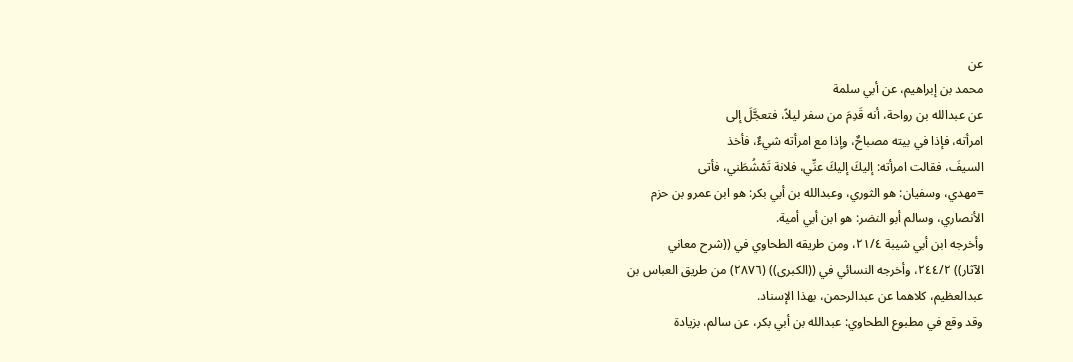عن
محمد بن إبراهيم، عن أبي سلمة
عن عبدالله بن رواحة، أنه قَدِمَ من سفر ليلاً، فتعجَّلَ إلى
امرأته، فإذا في بيته مصباحٌ، وإذا مع امرأته شيءٌ، فأخذ
السيفَ، فقالت امرأته: إليكَ إليكَ عنِّي، فلانة تَمْشُطَني، فأتى
=مهدي، وسفيان: هو الثوري، وعبدالله بن أبي بكر: هو ابن عمرو بن حزم
الأنصاري، وسالم أبو النضر: هو ابن أبي أمية.
وأخرجه ابن أبي شيبة ٢١/٤، ومن طريقه الطحاوي في ((شرح معاني
الآثار)) ٢٤٤/٢، وأخرجه النسائي في ((الكبرى)) (٢٨٧٦) من طريق العباس بن
عبدالعظيم، كلاهما عن عبدالرحمن، بهذا الإسناد.
وقد وقع في مطبوع الطحاوي: عبدالله بن أبي بكر، عن سالم، بزيادة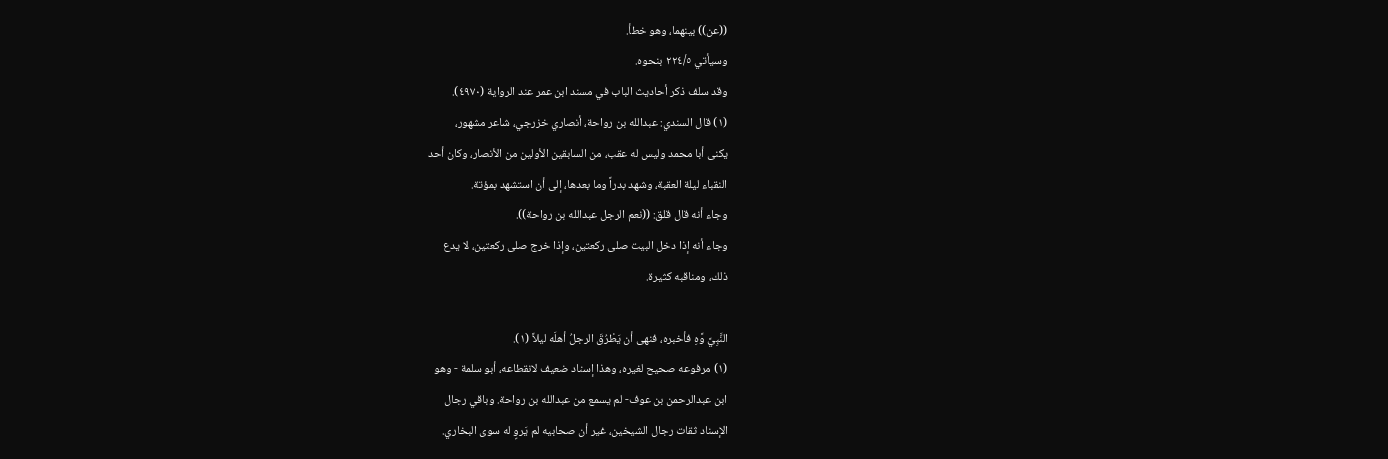((عن)) بينهما، وهو خطأ.
وسيأتي ٢٢٤/٥ بنحوه.
وقد سلف ذكر أحاديث الباب في مسند ابن عمر عند الرواية (٤٩٧٠).
(١) قال السندي: عبدالله بن رواحة، أنصاري خزرجي، شاعر مشهور،
يكنى أبا محمد وليس له عقب، من السابقين الأولين من الأنصار، وكان أحد
النقباء ليلة العقبة، وشهد بدراً وما بعدها، إلى أن استشهد بمؤتة.
وجاء أنه قال قلق: ((نعم الرجل عبدالله بن رواحة)).
وجاء أنه إذا دخل البيت صلى ركعتين، وإذا خرج صلى ركعتين، لا يدع
ذلك، ومناقبه كثيرة.

النَّبِيَّ وَّهِ فأخبره، فنهى أن يَطْرُقَ الرجلُ أهلَه ليلاً (١).
(١) مرفوعه صحيح لغيره، وهذا إسناد ضعيف لانقطاعه، أبو سلمة - وهو
ابن عبدالرحمن بن عوف- لم يسمع من عبدالله بن رواحة. وباقي رجال
الإسناد ثقات رجال الشيخين، غير أن صحابيه لم يَروٍ له سوى البخاري.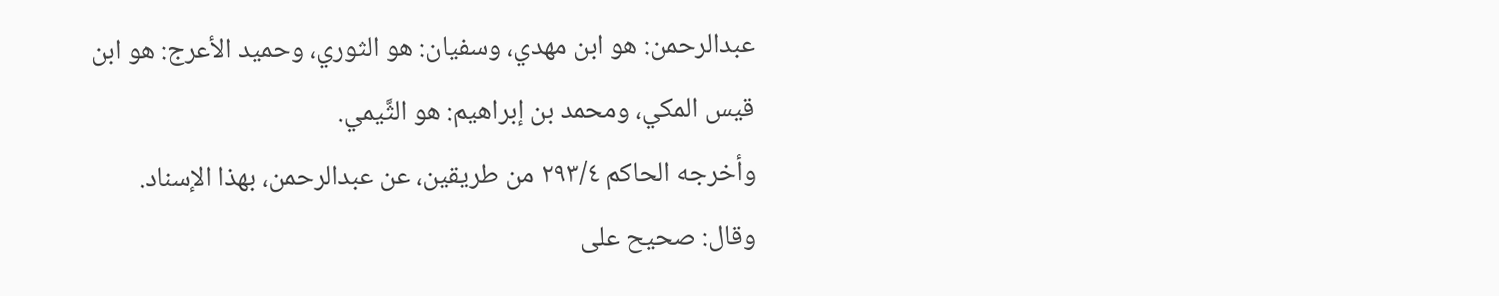عبدالرحمن: هو ابن مهدي، وسفيان: هو الثوري، وحميد الأعرج: هو ابن
قيس المكي، ومحمد بن إبراهيم: هو الثَّيمي.
وأخرجه الحاكم ٢٩٣/٤ من طريقين، عن عبدالرحمن، بهذا الإسناد.
وقال: صحيح على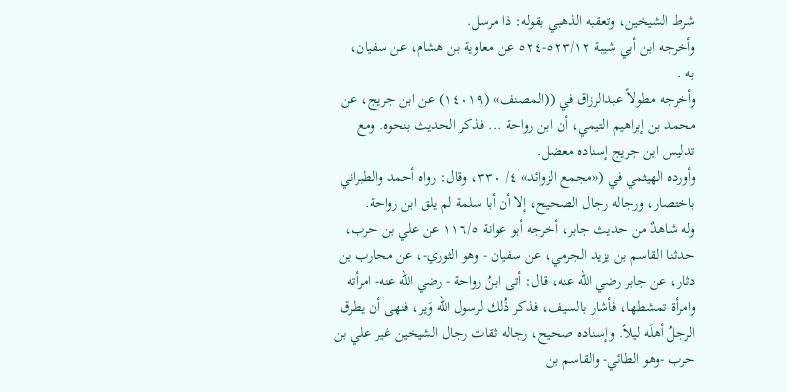شرط الشيخين، وتعقبه الذهبي بقوله: ذا مرسل.
وأخرجه ابن أبي شيبة ٥٢٣/١٢-٥٢٤ عن معاوية بن هشام، عن سفيان،
به .
وأخرجه مطولاً عبدالرزاق في ((المصنف» (١٤٠١٩) عن ابن جريج، عن
محمد بن إبراهيم التيمي، أن ابن رواحة ... فذكر الحديث بنحوه. ومع
تدلیس ابن جريج إسناده معضل.
وأورده الهيثمي في («مجمع الزوائد» ٤/ ٣٣٠، وقال: رواه أحمد والطبراني
باختصار، ورجاله رجال الصحيح، إلا أن أبا سلمة لم يلق ابن رواحة.
وله شاهدٌ من حديث جابر، أخرجه أبو عوانة ١١٦/٥ عن علي بن حرب،
حدثنا القاسم بن يزيد الجرمي، عن سفيان - وهو الثوري-، عن محارب بن
دثار، عن جابر رضي الله عنه، قال: أتى ابنُ رواحة - رضي الله عنه- امرأته
وامرأة تمشطها، فأشار بالسيف، فذكر ذُلك لرسول الله وَير، فنهى أن يطرق
الرجلُ أهلَه ليلاً. وإسناده صحيح، رجاله ثقات رجال الشيخين غير علي بن
حرب -وهو الطائي- والقاسم بن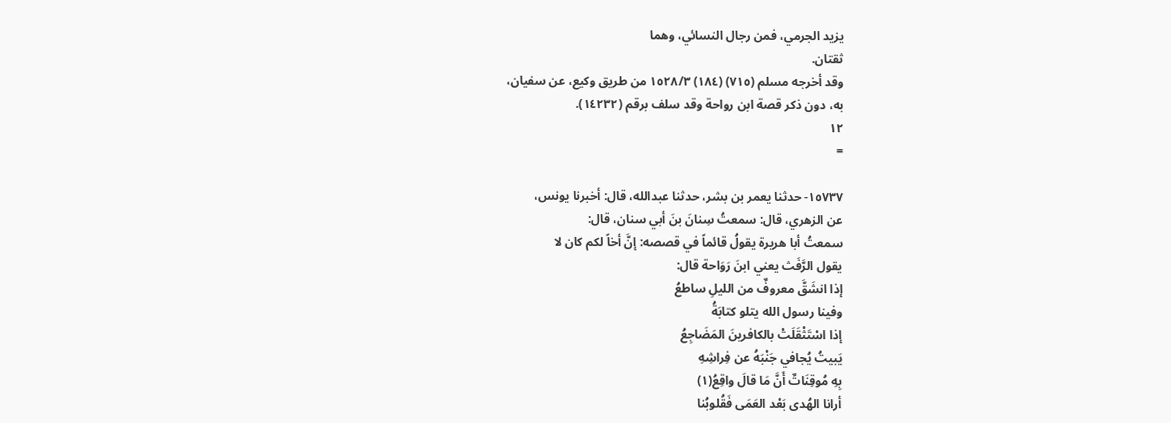يزيد الجرمي، فمن رجال النسائي، وهما
ثقتان.
وقد أخرجه مسلم (٧١٥) (١٨٤) ١٥٢٨/٣ من طريق وكيع، عن سفيان،
به، دون ذكر قصة ابن رواحة وقد سلف برقم (١٤٢٣٢).
١٢
=

١٥٧٣٧- حدثنا يعمر بن بشر، حدثنا عبدالله، قال: أخبرنا يونس،
عن الزهري، قال: سمعتُ سِنانَ بنَ أبي سنان، قال:
سمعتُ أبا هريرة يقولُ قائماً في قصصه: إنَّ أخاً لكم كان لا
يقول الرَّفَث يعني ابنَ رَوَاحة قال:
إذا انشَقَّ معروفٌ من الليلِ ساطعُ
وفينا رسول الله يتلو كتابَةُ
إذا اسْتَثْقَلَتْ بالكافرينَ المَضَاجِعُ
يَبيتُ يُجافي جَنْبَهُ عن فِراشِهِ
بِهِ مُوقِنَاتٌ أَنَّ مَا قالَ واقِعُ(١)
أرانا الهُدى بَعْد العَمَى فَقُلوبُنا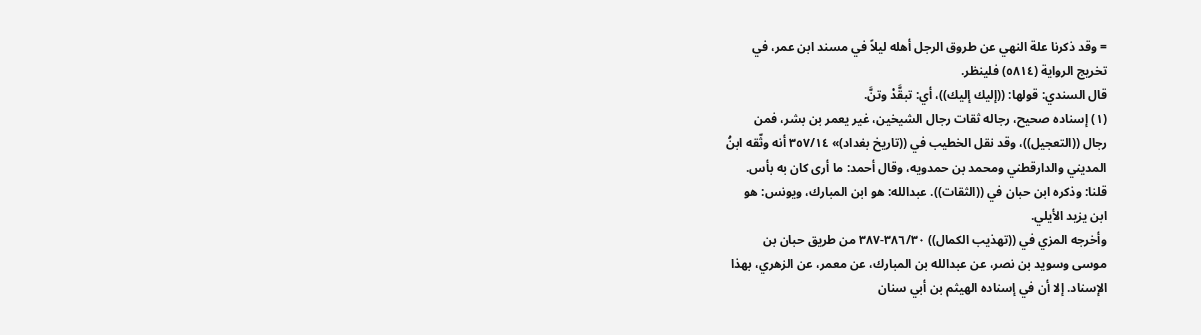= وقد ذكرنا علة النهي عن طروق الرجل أهله ليلاً في مسند ابن عمر، في
تخريج الرواية (٥٨١٤) فلينظر.
قال السندي: قولها: ((إليك إليك))، أي: تبقَّدْ وتنَّ.
(١) إسناده صحيح، رجاله ثقات رجال الشيخين، غير يعمر بن بشر، فمن
رجال ((التعجيل))، وقد نقل الخطيب في ((تاريخ بغداد)» ٣٥٧/١٤ أنه وثّقه ابنُ
المدیني والدارقطني ومحمد بن حمدویه، وقال أحمد: ما أری کان به بأس.
قلنا: وذكره ابن حبان في ((الثقات)). عبدالله: هو ابن المبارك، ويونس: هو
ابن يزيد الأيلي.
وأخرجه المزي في ((تهذيب الكمال)) ٣٨٦/٣٠-٣٨٧ من طريق حبان بن
موسى وسويد بن نصر، عن عبدالله بن المبارك، عن معمر، عن الزهري، بهذا
الإسناد. إلا أن في إسناده الهيثم بن أبي سنان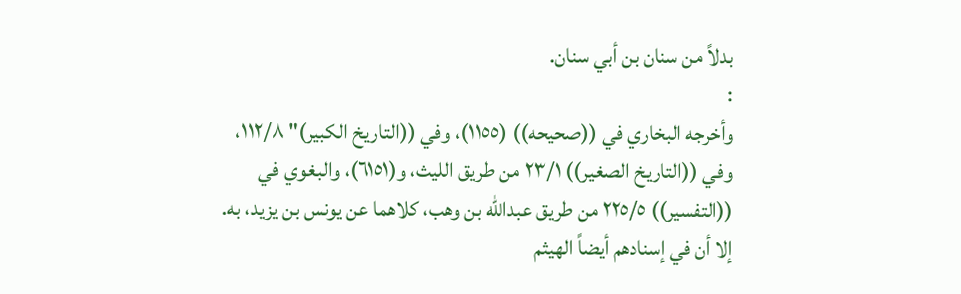بدلاً من سنان بن أبي سنان.
:
وأخرجه البخاري في ((صحيحه)) (١١٥٥)، وفي ((التاريخ الكبير)" ١١٢/٨،
وفي ((التاريخ الصغير)) ٢٣/١ من طريق الليث، و(٦١٥١)، والبغوي في
((التفسير)) ٢٢٥/٥ من طريق عبدالله بن وهب، كلاهما عن يونس بن يزيد، به.
إلا أن في إسنادهم أيضاً الهيثم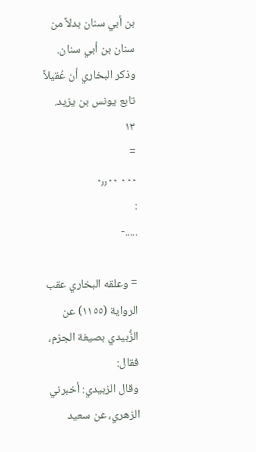بن أبي سنان بدلاً من سنان بن أبي سنان.
وذکر البخاري أن عُقیلاً تابع یونس بن یزید.
١٣
=
٠٠٠ ٠٫٫٠٠
:
.....-

= وعلقه البخاري عقب الرواية (١١٥٥) عن الزُّبيدي بصيغة الجزم، فقال:
وقال الزبيدي: أخبرني الزهري، عن سعيد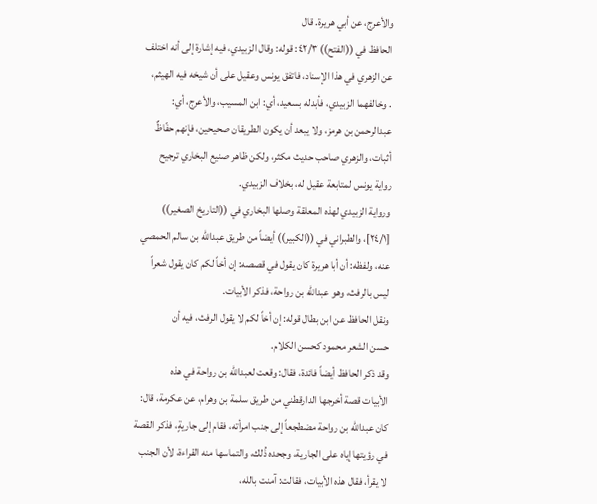والأعرج، عن أبي هريرة. قال
الحافظ في ((الفتح)) ٤٢/٣: قوله: وقال الزبيدي، فيه إشارة إلى أنه اختلف
عن الزهري في هذا الإسناد، فاتفق يونس وعقيل على أن شيخه فيه الهيثم،
. وخالفهما الزبيدي، فأبدله بسعيد، أي: ابن المسيب، والأعرج، أي:
عبدالرحمن بن هرمز، ولا يبعد أن يكون الطريقان صحيحين، فإنهم حفّاظٌ
أثبات، والزهري صاحب حديث مكثر، ولكن ظاهر صنيع البخاري ترجيح
رواية يونس لمتابعة عقيل له، بخلاف الزبيدي.
ورواية الزبيدي لهذه المعلقة وصلها البخاري في ((التاريخ الصغير))
[٢٤/١]، والطبراني في ((الكبير)) أيضاً من طريق عبدالله بن سالم الحمصي
عنه، ولفظه: أن أبا هريرة كان يقول في قصصه: إن أخاً لكم كان يقول شعراً
ليس بالرفث، وهو عبدالله بن رواحة، فذكر الأبيات.
ونقل الحافظ عن ابن بطال قوله: إن أخاً لكم لا يقول الرفث، فيه أن
حسن الشعر محمود كحسن الكلام.
وقد ذكر الحافظ أيضاً فائدة، فقال: وقعت لعبدالله بن رواحة في هذه
الأبيات قصة أخرجها الدارقطني من طريق سلمة بن وهرام، عن عكرمة، قال:
كان عبدالله بن رواحة مضطجعاً إلى جنب امرأته، فقام إلى جاريةٍ، فذكر القصة
في رؤيتها إياه على الجارية، وجحده ذُلك، والتماسها منه القراءة، لأن الجنب
لا يقرأ، فقال هذه الأبيات، فقالت: آمنت بالله،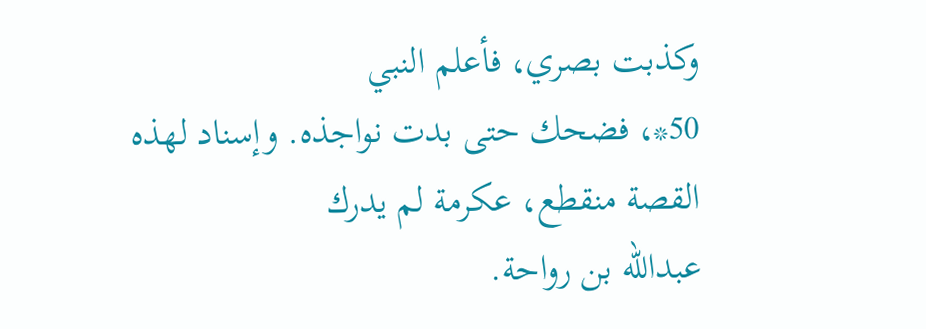وكذبت بصري، فأعلم النبي
50*، فضحك حتى بدت نواجذه. وإسناد لهذه القصة منقطع، عكرمة لم يدرك
عبدالله بن رواحة.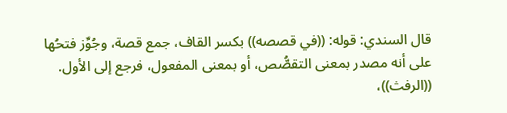قال السندي: قوله: ((في قصصه)) بكسر القاف، جمع قصة، وجُوِّز فتحُها
على أنه مصدر بمعنى التقصُّص، أو بمعنى المفعول، فرجع إلى الأول.
((الرفث))،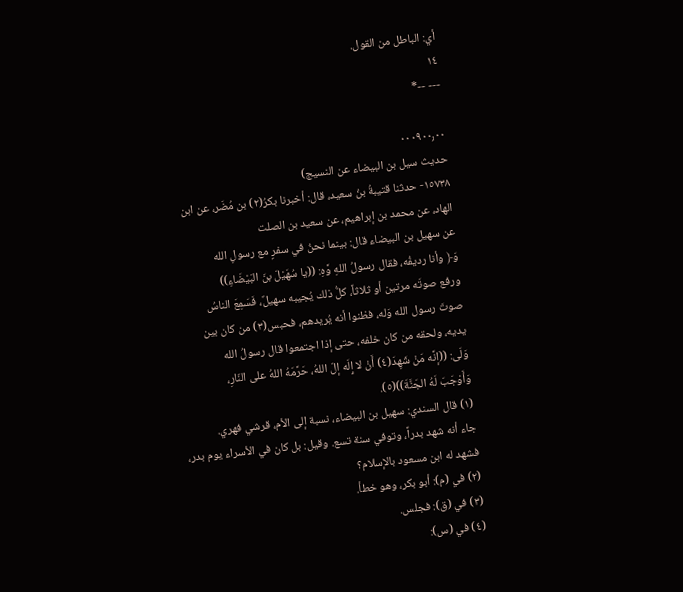أي: الباطل من القول.
١٤
--- --*

٠٠٠٩٠٠٫٠٠
حديث سيل بن البيضاء عن النسيج)
١٥٧٣٨- حدثنا قتيبةُ بنُ سعيد، قال: أخبرنا بكرُ(٢) بن مُضَر، عن ابن
الهاد، عن محمد بن إبراهيم، عن سعيد بن الصلت
عن سهيل بن البيضاء قال: بينما نحنُ في سفرٍ مع رسولِ الله
وَ﴿ وأنا رديفُه، فقال رسولُ اللهِ وَّهِ: ((يا سُهَيْلَ بنَ البَيْضَاءِ))
ورفع صوتَه مرتين أو ثلاثاً، كلُّ ذلك يُجيبه سهيلٌ، فَسَمِعَ الناسُ
صوتَ رسول الله وَله، فظنوا أنه يُريدهم، فحبس(٣) من كان بين
يديه، ولحقه من كان خلفه، حتى إذا اجتمعوا قال رسولُ الله
وَلَى: ((إنَّه مَنْ شَهِدَ(٤) أَنْ لا إِلَه إلّ اللهُ، حَرَّمَهُ اللهُ على النّارِ،
وَأَوْجَبَ لَهُ الجَنَّةَ))(٥).
(١) قال السندي: سهيل بن البيضاء، نسبة إلى الأم، قرشي فهري.
جاء أنه شهد بدراً، وتوفي سنة تسع. وقيل: بل كان في الأسراء يوم بدر،
فشهد له ابن مسعود بالإسلام؟
(٢) في (م): أبو بكر، وهو خطأ.
(٣) في (ق): فجلس.
(٤) في (س):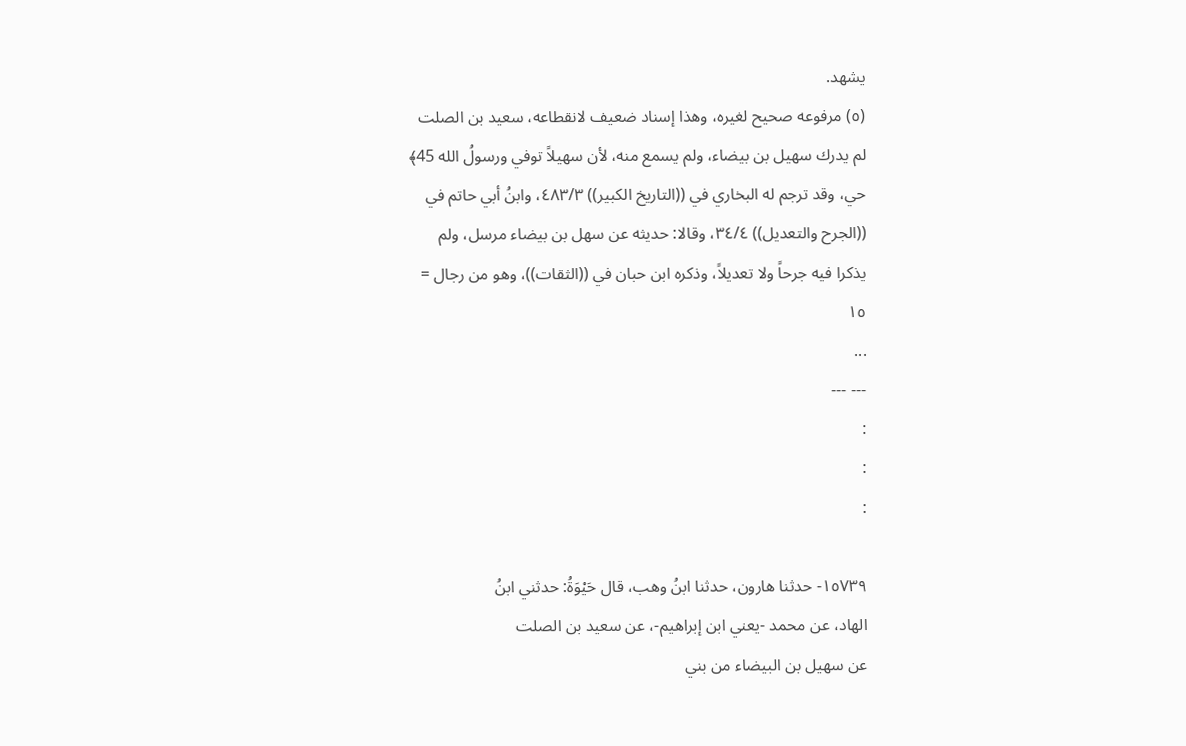یشهد.
(٥) مرفوعه صحيح لغيره، وهذا إسناد ضعيف لانقطاعه، سعيد بن الصلت
لم يدرك سهيل بن بيضاء، ولم يسمع منه، لأن سهيلاً توفي ورسولُ الله 45﴾
حي، وقد ترجم له البخاري في ((التاريخ الكبير)) ٤٨٣/٣، وابنُ أبي حاتم في
((الجرح والتعديل)) ٣٤/٤، وقالا: حديثه عن سهل بن بيضاء مرسل، ولم
يذكرا فيه جرحاً ولا تعديلاً، وذكره ابن حبان في ((الثقات))، وهو من رجال =
١٥
...
--- ---
:
:
:

١٥٧٣٩- حدثنا هارون، حدثنا ابنُ وهب، قال حَيْوَةُ: حدثني ابنُ
الهاد، عن محمد -يعني ابن إبراهيم-، عن سعيد بن الصلت
عن سهيل بن البيضاء من بني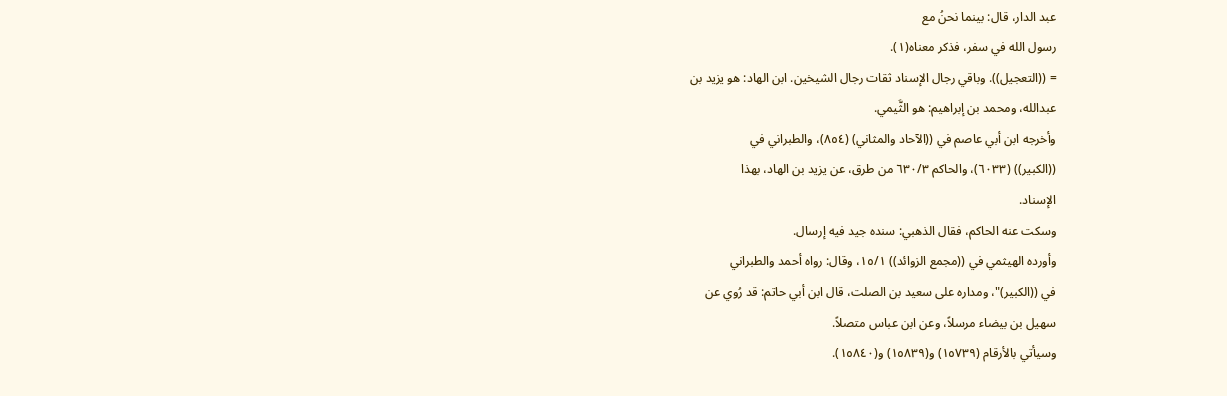عبد الدار، قال: بينما نحنُ مع
رسول الله في سفر، فذكر معناه(١).
= ((التعجيل)). وباقي رجال الإسناد ثقات رجال الشيخين. ابن الهاد: هو يزيد بن
عبدالله، ومحمد بن إبراهيم: هو الثَّيمي.
وأخرجه ابن أبي عاصم في ((الآحاد والمثاني) (٨٥٤)، والطبراني في
((الكبير)) (٦٠٣٣)، والحاكم ٦٣٠/٣ من طرق، عن يزيد بن الهاد، بهذا
الإسناد.
وسكت عنه الحاكم، فقال الذهبي: سنده جيد فيه إرسال.
وأورده الهيثمي في ((مجمع الزوائد)) ١٥/١، وقال: رواه أحمد والطبراني
في ((الكبير)"، ومداره على سعيد بن الصلت، قال ابن أبي حاتم: قد رُوي عن
سهيل بن بيضاء مرسلاً، وعن ابن عباس متصلاً.
وسيأتي بالأرقام (١٥٧٣٩) و(١٥٨٣٩) و(١٥٨٤٠).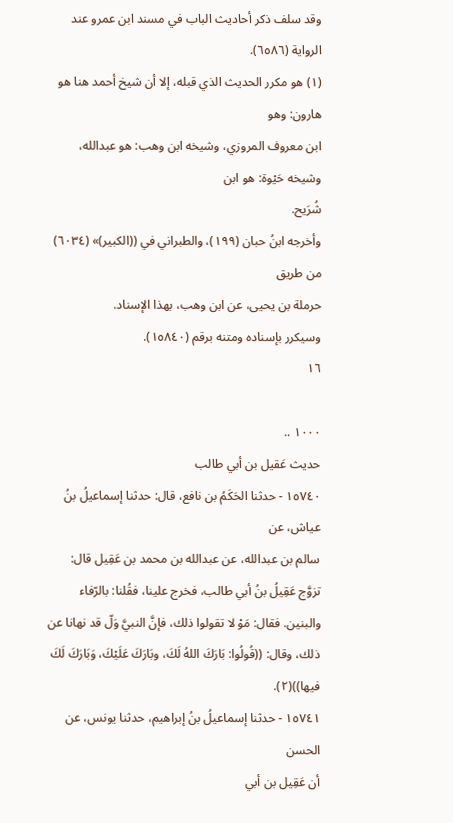وقد سلف ذكر أحاديث الباب في مسند ابن عمرو عند الرواية (٦٥٨٦).
(١) هو مكرر الحديث الذي قبله، إلا أن شيخ أحمد هنا هو هارون: وهو
ابن معروف المروزي، وشيخه ابن وهب: هو عبدالله، وشيخه حَيْوة: هو ابن
شُرَيح.
وأخرجه ابنُ حبان (١٩٩)، والطبراني في ((الكبير)» (٦٠٣٤) من طريق
حرملة بن يحيى، عن ابن وهب، بهذا الإسناد.
وسیکرر بإسناده ومتنه برقم (١٥٨٤٠).
١٦

١٠٠٠ ..
حديث عَقيل بن أبي طالب
١٥٧٤٠ - حدثنا الحَكَمُ بن نافع، قال: حدثنا إسماعيلُ بنُ عياش، عن
سالم بن عبدالله، عن عبدالله بن محمد بن عَقِيل قال:
تزوَّج عَقِيلُ بنُ أبي طالب، فخرج علينا، فقُلنا: بالرّفاء
والبنين. فقال: مَوْ لا تقولوا ذلك، فإنَّ النبيَّ وَلّ قد نهانا عن
ذلك، وقال: ((قُولُوا: بَارَكَ اللهُ لَكَ، وبَارَكَ عَلَيْكَ، وَبَارَكَ لَكَ
فيها))(٢).
١٥٧٤١ - حدثنا إسماعيلُ بنُ إبراهيم، حدثنا يونس، عن الحسن
أن عَقِيل بن أبي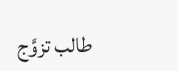طالب تزوَّج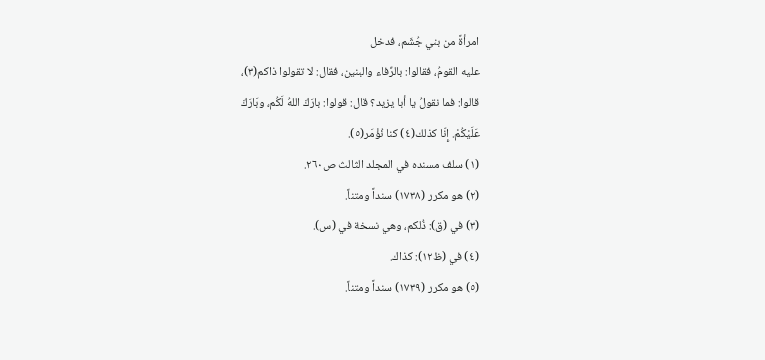امرأةً من بني جُشَم، فدخل
عليه القومُ، فقالوا: بالرِّفاء والبنين، فقال: لا تقولوا ذاكم(٣)،
قالوا: فما نقولُ يا أبا يزيد؟ قال: قولوا: بارَكَ اللهُ لَكُم، وبَارَكَ
عَلَيْكُمْ. إِنّا كذلك(٤) كنا نُؤْمَر(٥).
(١) سلف مسنده في المجلد الثالث ص٢٦٠.
(٢) هو مكرر (١٧٣٨) سنداً ومتناً.
(٣) في (ق): ذُلكم، وهي نسخة في (س).
(٤) في (ظ١٢): كذاك.
(٥) هو مكرر (١٧٣٩) سنداً ومتناً.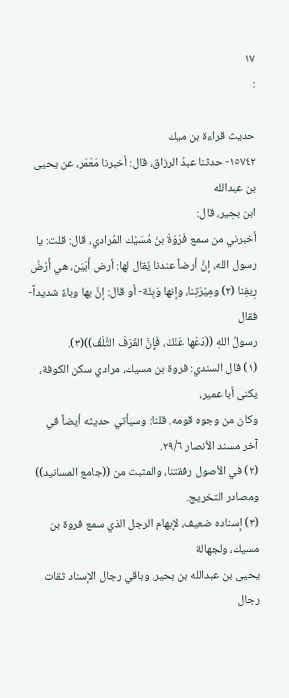١٧
:

حديث قراءة بن ميك
١٥٧٤٢- حدثنا عبدُ الرزاق، قال: أخبرنا مَعْمَر، عن يحيى بن عبدالله
ابن بحِیر، قال:
أخبرني من سمع فَرْوَةَ بنَ مُسَيْك المُرادي، قال: قلت: يا
رسول الله، إنَّ أرضاً عندنا يُقال لها: أرض أَبَيَن، هي أَرْضُ
رِيفِنا (٢) ومِيْرَتِنا، وإنها وَبِئَة- أو قال: إنَّ بها وباءً شديداً- فقال
رسولُ اللهِ ((دَعْها عَنْكَ، فَإِنَّ القَرَفَ التَّلَفُ))(٣).
(١) قال السندي: فروة بن مسيك، مرادي سكن الكوفة، يكنى أبا عمير،
وكان من وجوه قومه. قلنا: وسيأتي حديثه أيضاً في آخر مسند الأنصار ٢٩/٦.
(٢) في الأصول رفقتنا، والمثبت من ((جامع المسانيد)) ومصادر التخريج.
(٣) إسناده ضعيف، لإبهام الرجل الذي سمع فروة بن مسيك، ولجهالة
يحيى بن عبدالله بن بحير. وباقي رجال الإسناد ثقات رجال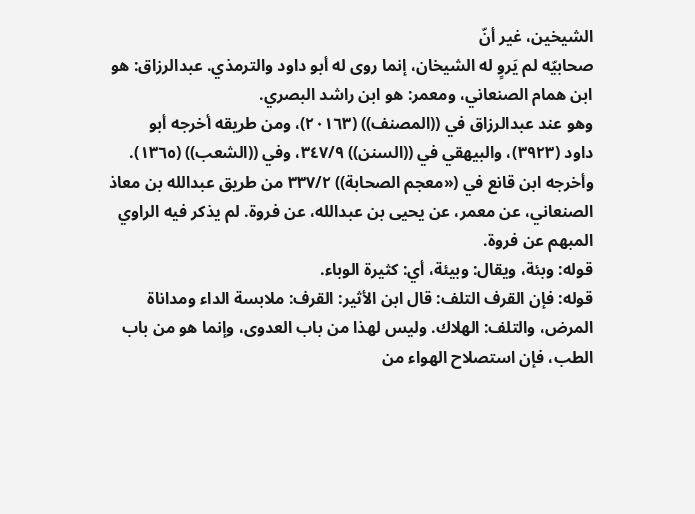الشيخين، غير أنّ
صحابيّه لم يَروٍ له الشيخان، إنما روى له أبو داود والترمذي. عبدالرزاق: هو
ابن همام الصنعاني، ومعمر: هو ابن راشد البصري.
وهو عند عبدالرزاق في ((المصنف)) (٢٠١٦٣)، ومن طريقه أخرجه أبو
داود (٣٩٢٣)، والبيهقي في ((السنن)) ٣٤٧/٩، وفي ((الشعب)) (١٣٦٥).
وأخرجه ابن قانع في («معجم الصحابة)) ٣٣٧/٢ من طريق عبدالله بن معاذ
الصنعاني، عن معمر، عن يحيى بن عبدالله، عن فروة. لم يذكر فيه الراوي
المبهم عن فروة.
قوله: وبئة، ويقال: وبيئة، أي: كثيرة الوباء.
قوله: فإن القرف التلف: قال ابن الأثير: القرف: ملابسة الداء ومداناة
المرض، والتلف: الهلاك. وليس لهذا من باب العدوى، وإنما هو من باب
الطب، فإن استصلاح الهواء من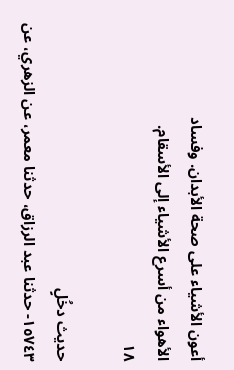أعون الأشياء على صحة الأبدان. وفساد
الأهواء من أسرع الأشياء إلى الأسقام.
١٨

حديث دخُلٍ
١٥٧٤٣- حدثنا عبد الرزاق، حدثنا معمر، عن الزهري، عن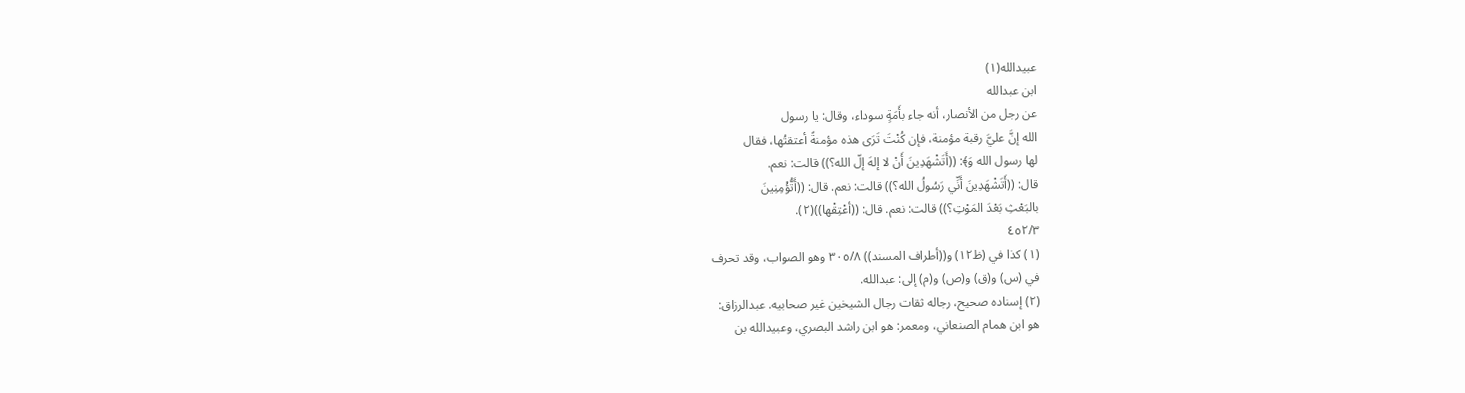عبيدالله(١)
ابن عبدالله
عن رجل من الأنصار، أنه جاء بأَمَةٍ سوداء، وقال: يا رسول
الله إنَّ عليَّ رقبة مؤمنة، فإن كُنْتَ تَرَى هذه مؤمنةً أعتقتُها، فقال
لها رسول الله وَ﴾: ((أَتَشْهَدِينَ أَنْ لا إلهَ إلّ الله؟)) قالت: نعم.
قال: ((أَتَشْهَدِينَ أَنِّي رَسُولُ الله؟)) قالت: نعم. قال: ((أَتُّؤْمِنِينَ
بالبَعْثِ بَعْدَ المَوْتِ؟)) قالت: نعم. قال: ((أعْتِقْها))(٢).
٤٥٢/٣
(١) كذا في (ظ١٢) و((أطراف المسند)) ٣٠٥/٨ وهو الصواب، وقد تحرف
في (س) و(ق) و(ص) و(م) إلى: عبدالله.
(٢) إسناده صحيح، رجاله ثقات رجال الشيخين غير صحابيه. عبدالرزاق:
هو ابن همام الصنعاني، ومعمر: هو ابن راشد البصري، وعبيدالله بن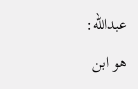عبدالله:
هو ابن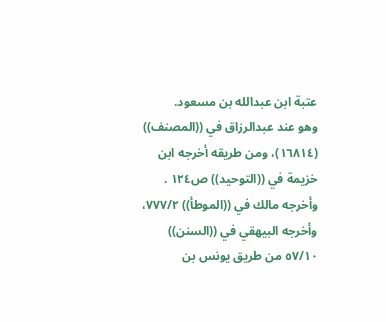عتبة ابن عبدالله بن مسعود.
وهو عند عبدالرزاق في ((المصنف)) (١٦٨١٤)، ومن طريقه أخرجه ابن
خزيمة في ((التوحيد)) ص١٢٤ .
وأخرجه مالك في ((الموطأ)) ٧٧٧/٢، وأخرجه البيهقي في ((السنن))
٥٧/١٠ من طريق يونس بن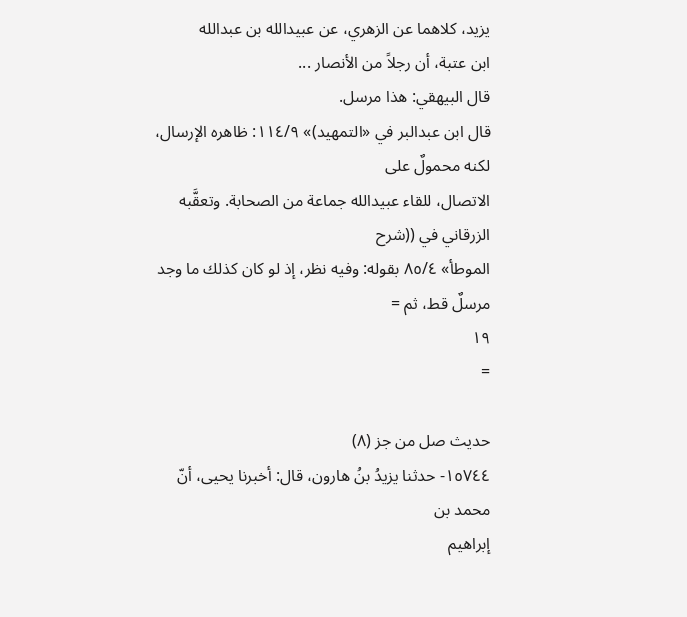يزيد، كلاهما عن الزهري، عن عبيدالله بن عبدالله
ابن عتبة، أن رجلاً من الأنصار ...
قال البيهقي: هذا مرسل.
قال ابن عبدالبر في «التمهيد)» ١١٤/٩: ظاهره الإرسال، لكنه محمولٌ على
الاتصال، للقاء عبيدالله جماعة من الصحابة. وتعقَّبه الزرقاني في ((شرح
الموطأ» ٨٥/٤ بقوله: وفيه نظر، إذ لو كان كذلك ما وجد مرسلٌ قط، ثم =
١٩
=

حديث صل من جز (٨)
١٥٧٤٤- حدثنا يزيدُ بنُ هارون، قال: أخبرنا يحيى، أنّ محمد بن
إبراهيم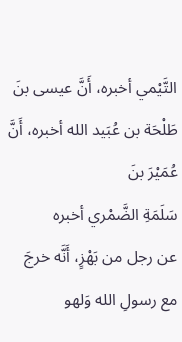التَّيْمي أخبره، أَنَّ عيسى بنَ طَلْحَة بن عُبَيد الله أخبره، أَنَّ عُمَيْرَ بنَ
سَلَمَةِ الضَّمْري أخبره
عن رجل من بَهْزٍ، أَنَّه خرجَ مع رسولِ الله وَلهو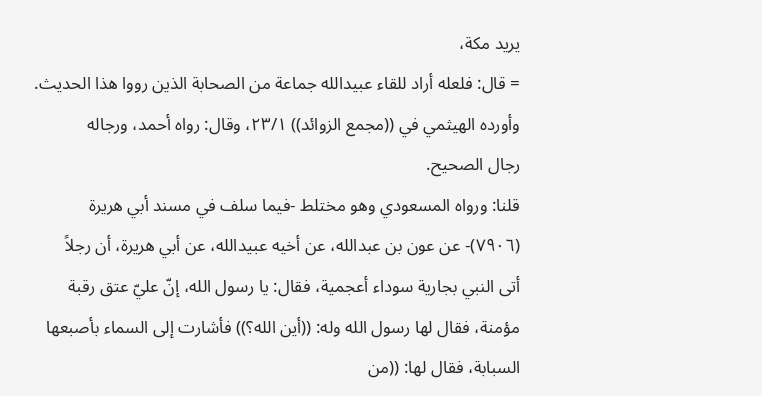يريد مكة،
= قال: فلعله أراد للقاء عبيدالله جماعة من الصحابة الذين رووا هذا الحديث.
وأورده الهيثمي في ((مجمع الزوائد)) ٢٣/١، وقال: رواه أحمد، ورجاله
رجال الصحيح.
قلنا: ورواه المسعودي وهو مختلط -فيما سلف في مسند أبي هريرة
(٧٩٠٦)- عن عون بن عبدالله، عن أخيه عبيدالله، عن أبي هريرة، أن رجلاً
أتى النبي بجارية سوداء أعجمية، فقال: يا رسول الله، إنّ عليّ عتق رقبة
مؤمنة، فقال لها رسول الله وله: ((أين الله؟)) فأشارت إلى السماء بأصبعها
السبابة، فقال لها: ((من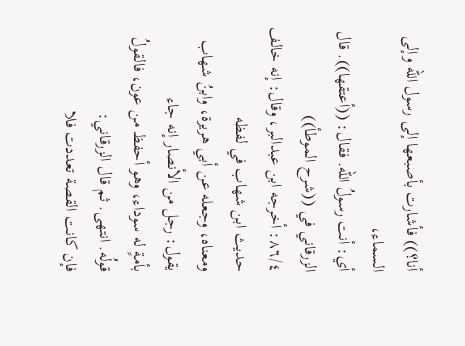أنا؟)) فأشارت بأصبعها إلى رسول الله وإلى السماء،
أي: أنت رسولُ الله. فقال: ((أعتقها)). قال الزرقاني في ((شرح الموطأ))
٨٦/٤: أخرجه ابن عبدالبر، وقال: إنه خالف حديث ابن شهاب في لفظه
ومعناه، وجعله عن أبي هريرة، وابنُ شهاب يقول: رجل من الأنصار إنه جاء
بأمةٍ له سوداء، وهو أحفظ من عون، فالقولُ قولُه. انتهى. ثم قال الزرقاني:
فإن كانت القصة تعددت فلا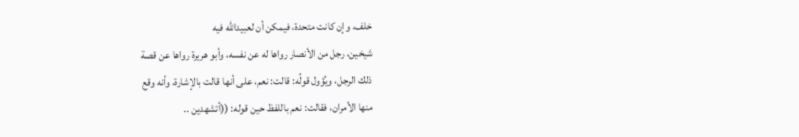خلف، وإن كانت متحدة، فيمكن أن لعبيدالله فيه
شيخين، رجل من الأنصار رواها له عن نفسه، وأبو هريرة رواها عن قصة
ذلك الرجل، ويُؤول قولُه: قالت: نعم، على أنها قالت بالإشارة، وأنه وقع
منها الأمران، فقالت: نعم باللفظ حين قوله: ((أتشهدين ..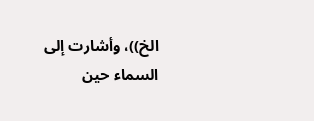الخ))، وأشارت إلى
السماء حين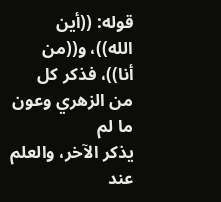قوله: ((أين الله))، و((من أنا))، فذكر كل من الزهري وعون ما لم
يذكر الآخر، والعلم عند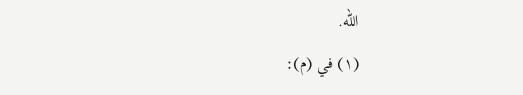الله.
(١) في (م):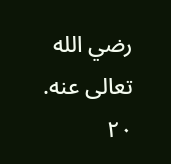رضي الله تعالى عنه.
٢٠